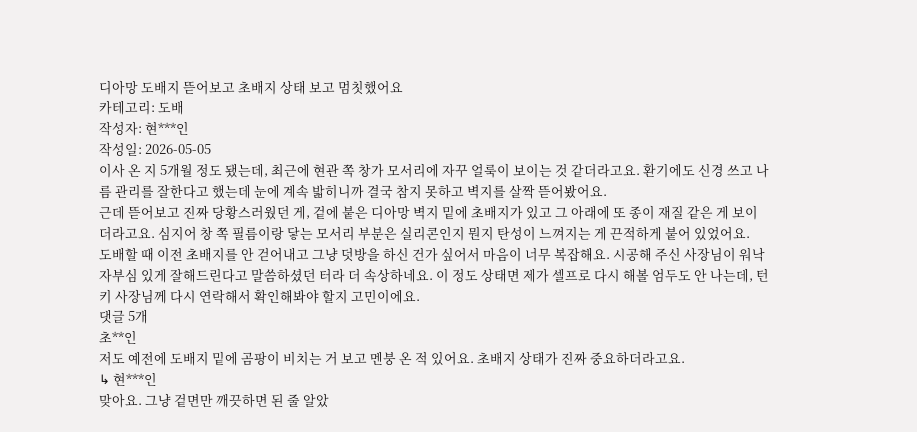디아망 도배지 뜯어보고 초배지 상태 보고 멈칫했어요
카테고리: 도배
작성자: 현***인
작성일: 2026-05-05
이사 온 지 5개월 정도 됐는데, 최근에 현관 쪽 창가 모서리에 자꾸 얼룩이 보이는 것 같더라고요. 환기에도 신경 쓰고 나름 관리를 잘한다고 했는데 눈에 계속 밟히니까 결국 참지 못하고 벽지를 살짝 뜯어봤어요.
근데 뜯어보고 진짜 당황스러웠던 게, 겉에 붙은 디아망 벽지 밑에 초배지가 있고 그 아래에 또 종이 재질 같은 게 보이더라고요. 심지어 창 쪽 필름이랑 닿는 모서리 부분은 실리콘인지 뭔지 탄성이 느껴지는 게 끈적하게 붙어 있었어요.
도배할 때 이전 초배지를 안 걷어내고 그냥 덧방을 하신 건가 싶어서 마음이 너무 복잡해요. 시공해 주신 사장님이 워낙 자부심 있게 잘해드린다고 말씀하셨던 터라 더 속상하네요. 이 정도 상태면 제가 셀프로 다시 해볼 엄두도 안 나는데, 턴키 사장님께 다시 연락해서 확인해봐야 할지 고민이에요.
댓글 5개
초**인
저도 예전에 도배지 밑에 곰팡이 비치는 거 보고 멘붕 온 적 있어요. 초배지 상태가 진짜 중요하더라고요.
↳ 현***인
맞아요. 그냥 겉면만 깨끗하면 된 줄 알았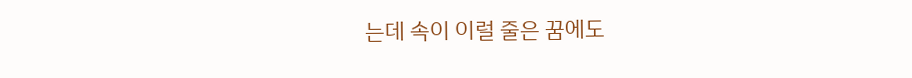는데 속이 이럴 줄은 꿈에도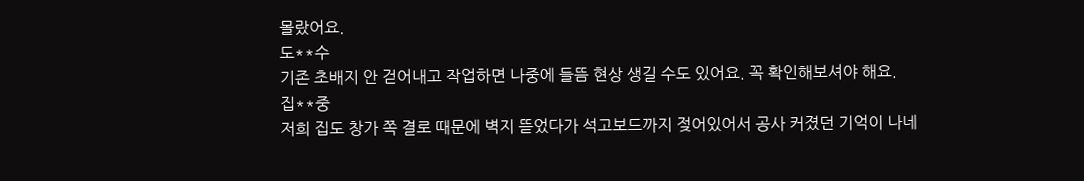몰랐어요.
도**수
기존 초배지 안 걷어내고 작업하면 나중에 들뜸 현상 생길 수도 있어요. 꼭 확인해보셔야 해요.
집**중
저희 집도 창가 쪽 결로 때문에 벽지 뜯었다가 석고보드까지 젖어있어서 공사 커졌던 기억이 나네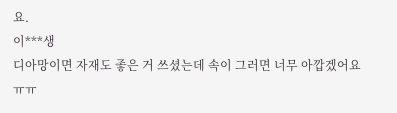요.
이***생
디아망이면 자재도 좋은 거 쓰셨는데 속이 그러면 너무 아깝겠어요ㅠㅠ